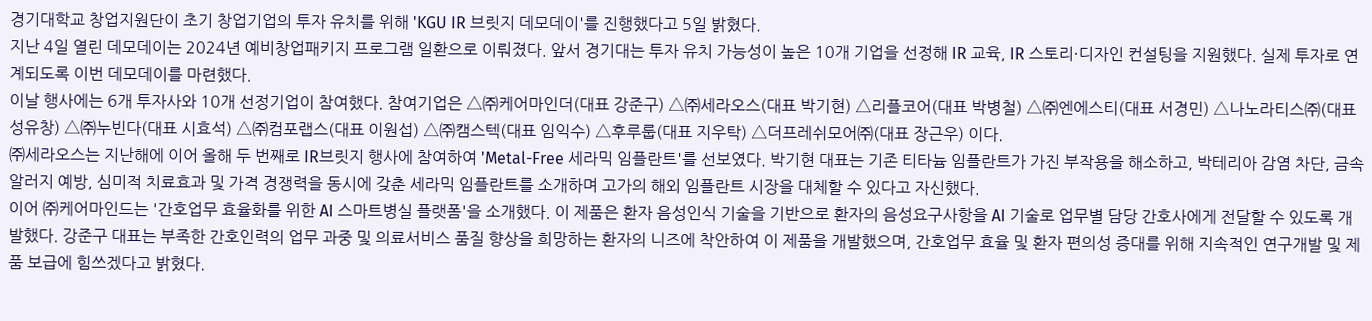경기대학교 창업지원단이 초기 창업기업의 투자 유치를 위해 'KGU IR 브릿지 데모데이'를 진행했다고 5일 밝혔다.
지난 4일 열린 데모데이는 2024년 예비창업패키지 프로그램 일환으로 이뤄졌다. 앞서 경기대는 투자 유치 가능성이 높은 10개 기업을 선정해 IR 교육, IR 스토리·디자인 컨설팅을 지원했다. 실제 투자로 연계되도록 이번 데모데이를 마련했다.
이날 행사에는 6개 투자사와 10개 선정기업이 참여했다. 참여기업은 △㈜케어마인더(대표 강준구) △㈜세라오스(대표 박기현) △리플코어(대표 박병철) △㈜엔에스티(대표 서경민) △나노라티스㈜(대표 성유창) △㈜누빈다(대표 시효석) △㈜컴포랩스(대표 이원섭) △㈜캠스텍(대표 임익수) △후루룹(대표 지우탁) △더프레쉬모어㈜(대표 장근우) 이다.
㈜세라오스는 지난해에 이어 올해 두 번째로 IR브릿지 행사에 참여하여 'Metal-Free 세라믹 임플란트'를 선보였다. 박기현 대표는 기존 티타늄 임플란트가 가진 부작용을 해소하고, 박테리아 감염 차단, 금속 알러지 예방, 심미적 치료효과 및 가격 경쟁력을 동시에 갖춘 세라믹 임플란트를 소개하며 고가의 해외 임플란트 시장을 대체할 수 있다고 자신했다.
이어 ㈜케어마인드는 '간호업무 효율화를 위한 AI 스마트병실 플랫폼'을 소개했다. 이 제품은 환자 음성인식 기술을 기반으로 환자의 음성요구사항을 AI 기술로 업무별 담당 간호사에게 전달할 수 있도록 개발했다. 강준구 대표는 부족한 간호인력의 업무 과중 및 의료서비스 품질 향상을 희망하는 환자의 니즈에 착안하여 이 제품을 개발했으며, 간호업무 효율 및 환자 편의성 증대를 위해 지속적인 연구개발 및 제품 보급에 힘쓰겠다고 밝혔다.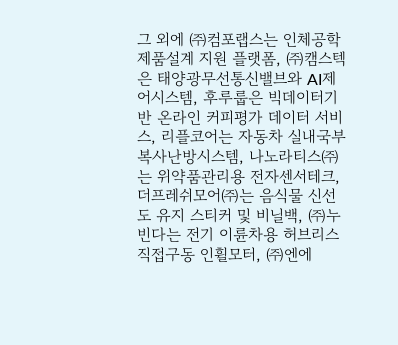그 외에 ㈜컴포랩스는 인체공학 제품설계 지원 플랫폼, ㈜캠스텍은 태양광무선통신밸브와 AI제어시스템, 후루룹은 빅데이터기반 온라인 커피평가 데이터 서비스, 리플코어는 자동차 실내국부 복사난방시스템, 나노라티스㈜는 위약품관리용 전자센서테크, 더프레쉬모어㈜는 음식물 신선도 유지 스티커 및 비닐백, ㈜누빈다는 전기 이륜차용 허브리스 직접구동 인휠모터, ㈜엔에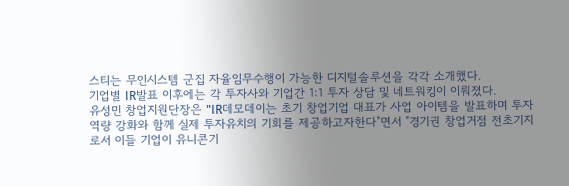스티는 무인시스템 군집 자율임무수행이 가능한 디지털솔루션을 각각 소개했다.
기업별 IR발표 이후에는 각 투자사와 기업간 1:1 투자 상담 및 네트워킹이 이뤄졌다.
유성민 창업지원단장은 "IR데모데이는 초기 창업기업 대표가 사업 아이템을 발표하며 투자 역량 강화와 함께 실제 투자유치의 기회를 제공하고자한다"면서 "경기권 창업거점 전초기지로서 이들 기업이 유니콘기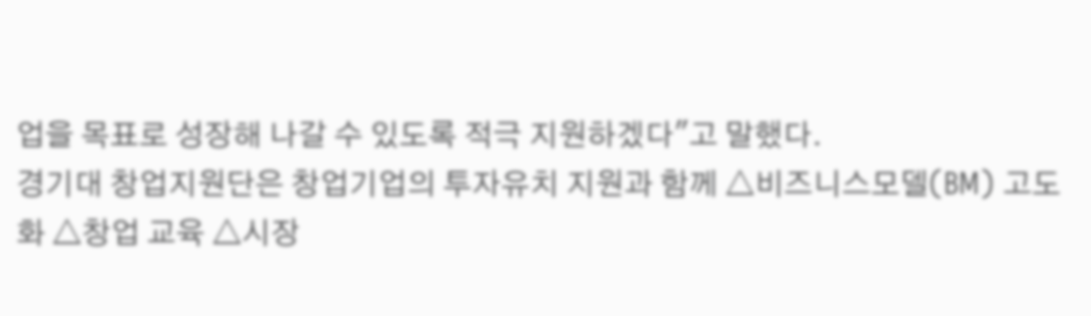업을 목표로 성장해 나갈 수 있도록 적극 지원하겠다"고 말했다.
경기대 창업지원단은 창업기업의 투자유치 지원과 함께 △비즈니스모델(BM) 고도화 △창업 교육 △시장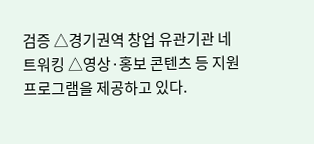검증 △경기권역 창업 유관기관 네트워킹 △영상·홍보 콘텐츠 등 지원프로그램을 제공하고 있다.